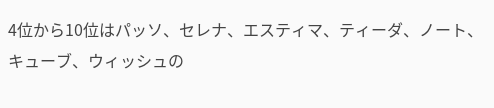4位から10位はパッソ、セレナ、エスティマ、ティーダ、ノート、キューブ、ウィッシュの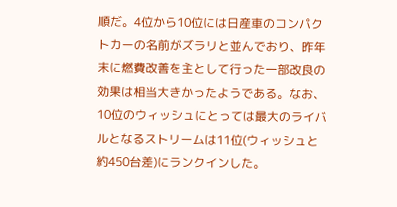順だ。4位から10位には日産車のコンパクトカーの名前がズラリと並んでおり、昨年末に燃費改善を主として行った一部改良の効果は相当大きかったようである。なお、10位のウィッシュにとっては最大のライバルとなるストリームは11位(ウィッシュと約450台差)にランクインした。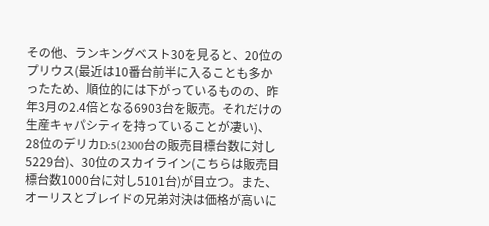その他、ランキングベスト30を見ると、20位のプリウス(最近は10番台前半に入ることも多かったため、順位的には下がっているものの、昨年3月の2.4倍となる6903台を販売。それだけの生産キャパシティを持っていることが凄い)、28位のデリカD:5(2300台の販売目標台数に対し5229台)、30位のスカイライン(こちらは販売目標台数1000台に対し5101台)が目立つ。また、オーリスとブレイドの兄弟対決は価格が高いに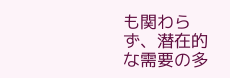も関わらず、潜在的な需要の多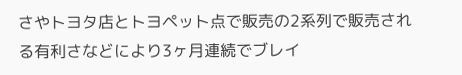さやトヨタ店とトヨペット点で販売の2系列で販売される有利さなどにより3ヶ月連続でブレイ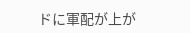ドに軍配が上が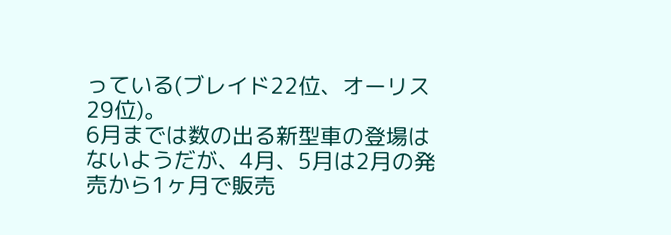っている(ブレイド22位、オーリス29位)。
6月までは数の出る新型車の登場はないようだが、4月、5月は2月の発売から1ヶ月で販売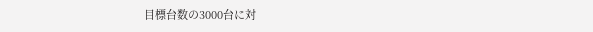目標台数の3000台に対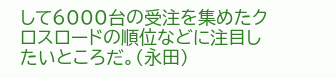して6000台の受注を集めたクロスロードの順位などに注目したいところだ。(永田)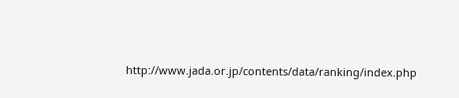http://www.jada.or.jp/contents/data/ranking/index.php